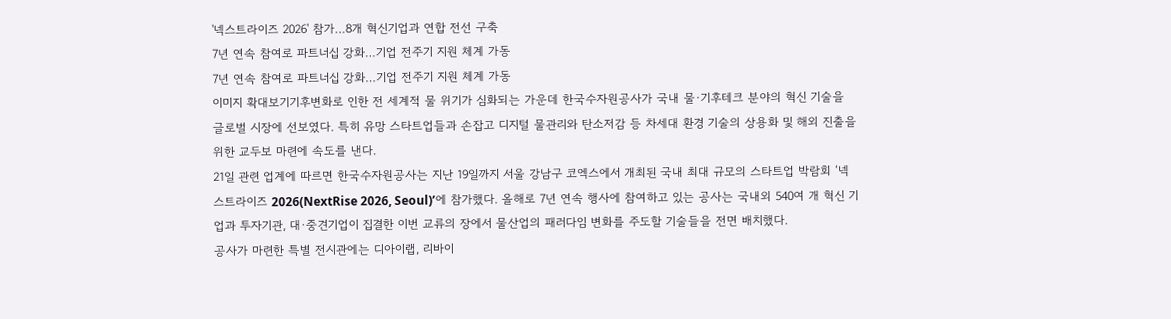'넥스트라이즈 2026' 참가…8개 혁신기업과 연합 전선 구축
7년 연속 참여로 파트너십 강화…기업 전주기 지원 체계 가동
7년 연속 참여로 파트너십 강화…기업 전주기 지원 체계 가동
이미지 확대보기기후변화로 인한 전 세계적 물 위기가 심화되는 가운데 한국수자원공사가 국내 물·기후테크 분야의 혁신 기술을 글로벌 시장에 선보였다. 특히 유망 스타트업들과 손잡고 디지털 물관리와 탄소저감 등 차세대 환경 기술의 상용화 및 해외 진출을 위한 교두보 마련에 속도를 낸다.
21일 관련 업계에 따르면 한국수자원공사는 지난 19일까지 서울 강남구 코엑스에서 개최된 국내 최대 규모의 스타트업 박람회 ‘넥스트라이즈 2026(NextRise 2026, Seoul)’에 참가했다. 올해로 7년 연속 행사에 참여하고 있는 공사는 국내외 540여 개 혁신 기업과 투자기관, 대·중견기업이 집결한 이번 교류의 장에서 물산업의 패러다임 변화를 주도할 기술들을 전면 배치했다.
공사가 마련한 특별 전시관에는 디아이랩, 리바이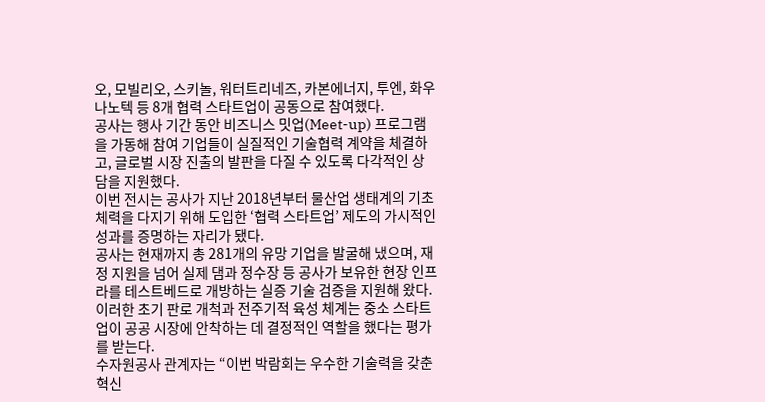오, 모빌리오, 스키놀, 워터트리네즈, 카본에너지, 투엔, 화우나노텍 등 8개 협력 스타트업이 공동으로 참여했다.
공사는 행사 기간 동안 비즈니스 밋업(Meet-up) 프로그램을 가동해 참여 기업들이 실질적인 기술협력 계약을 체결하고, 글로벌 시장 진출의 발판을 다질 수 있도록 다각적인 상담을 지원했다.
이번 전시는 공사가 지난 2018년부터 물산업 생태계의 기초체력을 다지기 위해 도입한 ‘협력 스타트업’ 제도의 가시적인 성과를 증명하는 자리가 됐다.
공사는 현재까지 총 281개의 유망 기업을 발굴해 냈으며, 재정 지원을 넘어 실제 댐과 정수장 등 공사가 보유한 현장 인프라를 테스트베드로 개방하는 실증 기술 검증을 지원해 왔다. 이러한 초기 판로 개척과 전주기적 육성 체계는 중소 스타트업이 공공 시장에 안착하는 데 결정적인 역할을 했다는 평가를 받는다.
수자원공사 관계자는 “이번 박람회는 우수한 기술력을 갖춘 혁신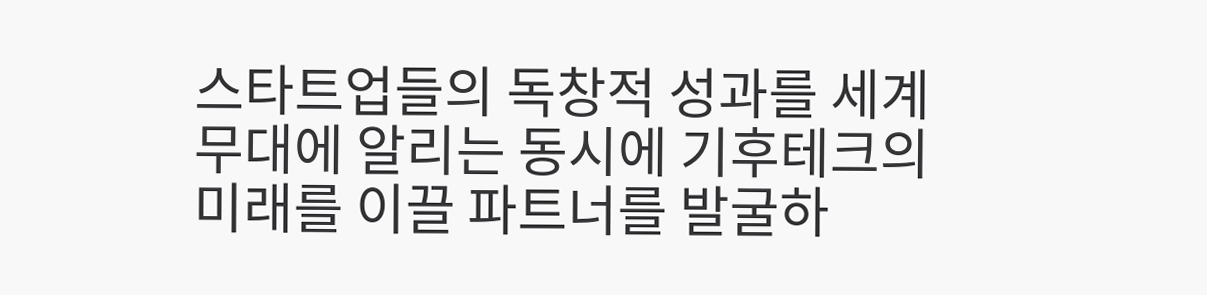스타트업들의 독창적 성과를 세계 무대에 알리는 동시에 기후테크의 미래를 이끌 파트너를 발굴하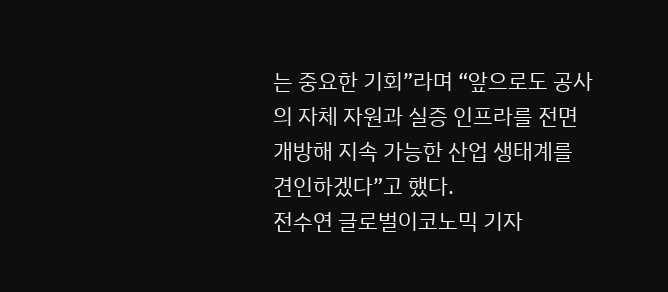는 중요한 기회”라며 “앞으로도 공사의 자체 자원과 실증 인프라를 전면 개방해 지속 가능한 산업 생태계를 견인하겠다”고 했다.
전수연 글로벌이코노믹 기자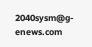2040sysm@g-enews.com